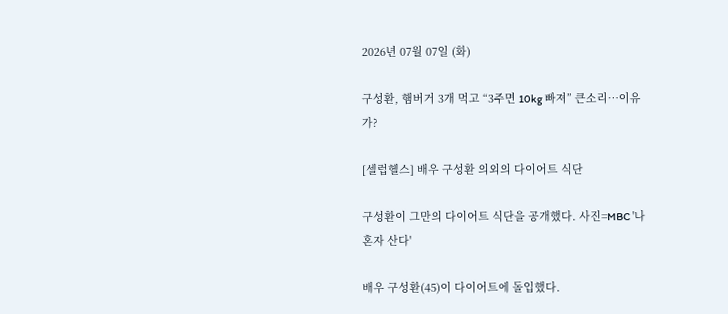2026년 07월 07일 (화)

구성환, 햄버거 3개 먹고 “3주면 10kg 빠져” 큰소리…이유가?

[셀럽헬스] 배우 구성환 의외의 다이어트 식단

구성환이 그만의 다이어트 식단을 공개했다. 사진=MBC '나 혼자 산다'

배우 구성환(45)이 다이어트에 돌입했다.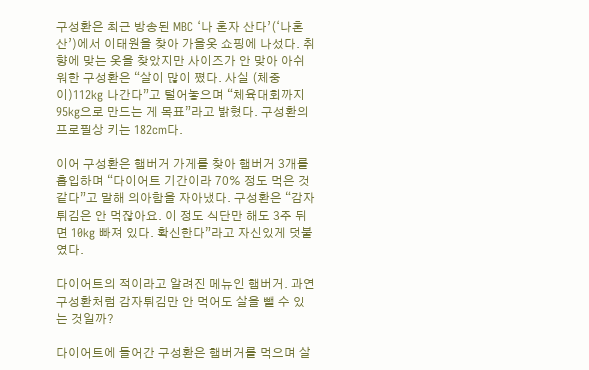구성환은 최근 방송된 MBC ‘나 혼자 산다’(‘나혼산’)에서 이태원을 찾아 가을옷 쇼핑에 나섰다. 취향에 맞는 옷을 찾았지만 사이즈가 안 맞아 아쉬워한 구성환은 “살이 많이 쪘다. 사실 (체중이)112kg 나간다”고 털어놓으며 “체육대회까지 95kg으로 만드는 게 목표”라고 밝혔다. 구성환의 프로필상 키는 182cm다.

이어 구성환은 햄버거 가게를 찾아 햄버거 3개를 흡입하며 “다이어트 기간이라 70% 정도 먹은 것 같다”고 말해 의아함을 자아냈다. 구성환은 “감자튀김은 안 먹잖아요. 이 정도 식단만 해도 3주 뒤면 10kg 빠져 있다. 확신한다”라고 자신있게 덧붙였다.

다이어트의 적이라고 알려진 메뉴인 햄버거. 과연 구성환처럼 감자튀김만 안 먹어도 살을 뺄 수 있는 것일까?

다이어트에 들어간 구성환은 햄버거를 먹으며 살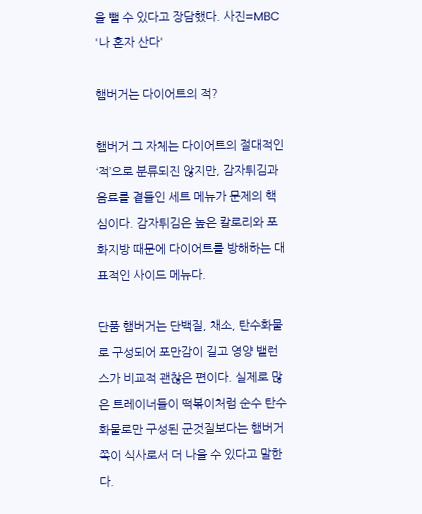을 뺄 수 있다고 장담했다. 사진=MBC '나 혼자 산다'

햄버거는 다이어트의 적?

햄버거 그 자체는 다이어트의 절대적인 ‘적’으로 분류되진 않지만, 감자튀김과 음료를 곁들인 세트 메뉴가 문제의 핵심이다. 감자튀김은 높은 칼로리와 포화지방 때문에 다이어트를 방해하는 대표적인 사이드 메뉴다.

단품 햄버거는 단백질, 채소, 탄수화물로 구성되어 포만감이 길고 영양 밸런스가 비교적 괜찮은 편이다. 실제로 많은 트레이너들이 떡볶이처럼 순수 탄수화물로만 구성된 군것질보다는 햄버거 쪽이 식사로서 더 나을 수 있다고 말한다.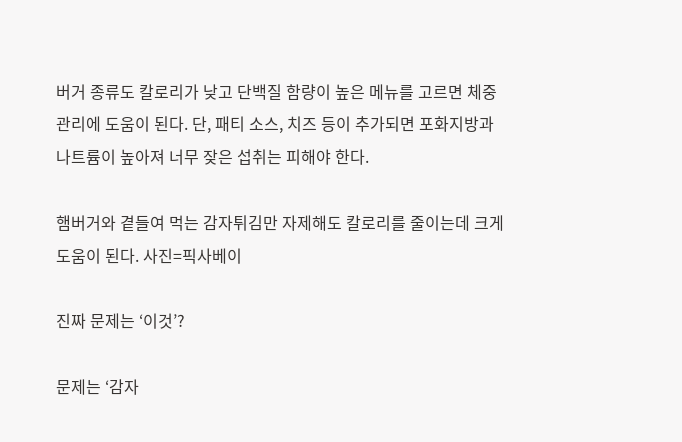버거 종류도 칼로리가 낮고 단백질 함량이 높은 메뉴를 고르면 체중 관리에 도움이 된다. 단, 패티 소스, 치즈 등이 추가되면 포화지방과 나트륨이 높아져 너무 잦은 섭취는 피해야 한다.

햄버거와 곁들여 먹는 감자튀김만 자제해도 칼로리를 줄이는데 크게 도움이 된다. 사진=픽사베이

진짜 문제는 ‘이것’?

문제는 ‘감자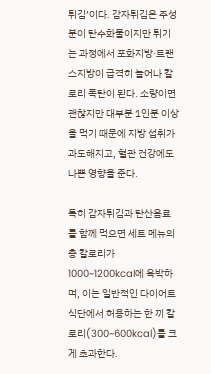튀김’이다. 감자튀김은 주성분이 탄수화물이지만 튀기는 과정에서 포화지방·트랜스지방이 급격히 늘어나 칼로리 폭탄이 된다. 소량이면 괜찮지만 대부분 1인분 이상을 먹기 때문에 지방 섭취가 과도해지고, 혈관 건강에도 나쁜 영향을 준다.

특히 감자튀김과 탄산음료를 함께 먹으면 세트 메뉴의 총 칼로리가 1000~1200kcal에 육박하며, 이는 일반적인 다이어트 식단에서 허용하는 한 끼 칼로리(300~600kcal)를 크게 초과한다.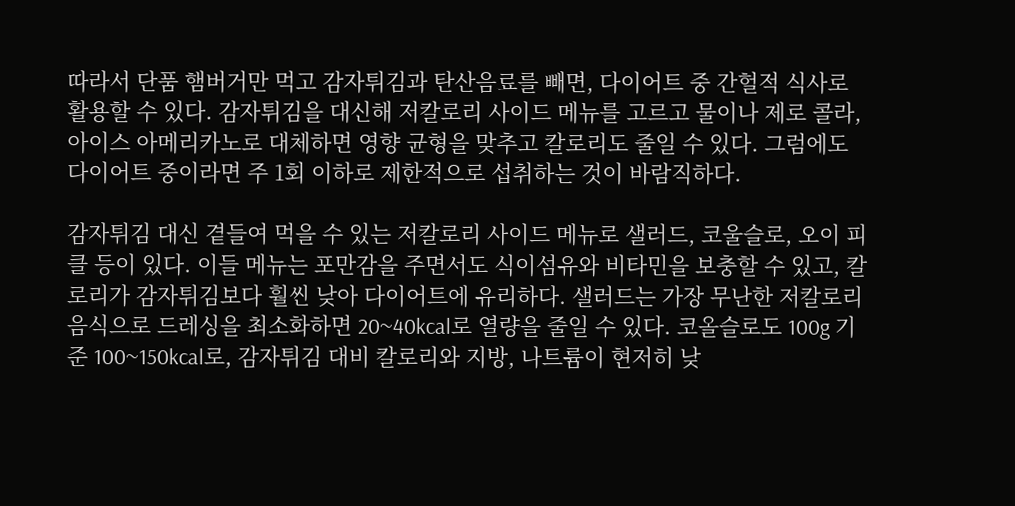따라서 단품 햄버거만 먹고 감자튀김과 탄산음료를 빼면, 다이어트 중 간헐적 식사로 활용할 수 있다. 감자튀김을 대신해 저칼로리 사이드 메뉴를 고르고 물이나 제로 콜라, 아이스 아메리카노로 대체하면 영향 균형을 맞추고 칼로리도 줄일 수 있다. 그럼에도 다이어트 중이라면 주 1회 이하로 제한적으로 섭취하는 것이 바람직하다.

감자튀김 대신 곁들여 먹을 수 있는 저칼로리 사이드 메뉴로 샐러드, 코울슬로, 오이 피클 등이 있다. 이들 메뉴는 포만감을 주면서도 식이섬유와 비타민을 보충할 수 있고, 칼로리가 감자튀김보다 훨씬 낮아 다이어트에 유리하다. 샐러드는 가장 무난한 저칼로리 음식으로 드레싱을 최소화하면 20~40kcal로 열량을 줄일 수 있다. 코올슬로도 100g 기준 100~150kcal로, 감자튀김 대비 칼로리와 지방, 나트륨이 현저히 낮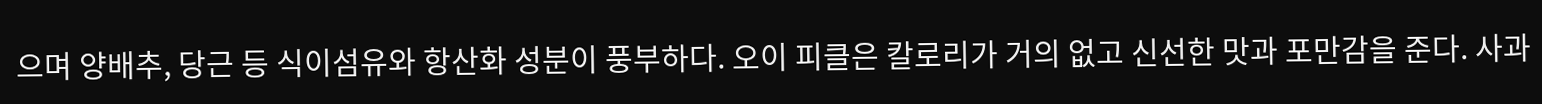으며 양배추, 당근 등 식이섬유와 항산화 성분이 풍부하다. 오이 피클은 칼로리가 거의 없고 신선한 맛과 포만감을 준다. 사과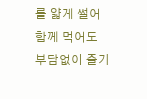를 얇게 썰어 함께 먹어도 부담없이 즐기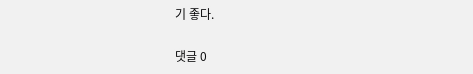기 좋다.

댓글 0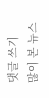댓글 쓰기
많이 본 뉴스